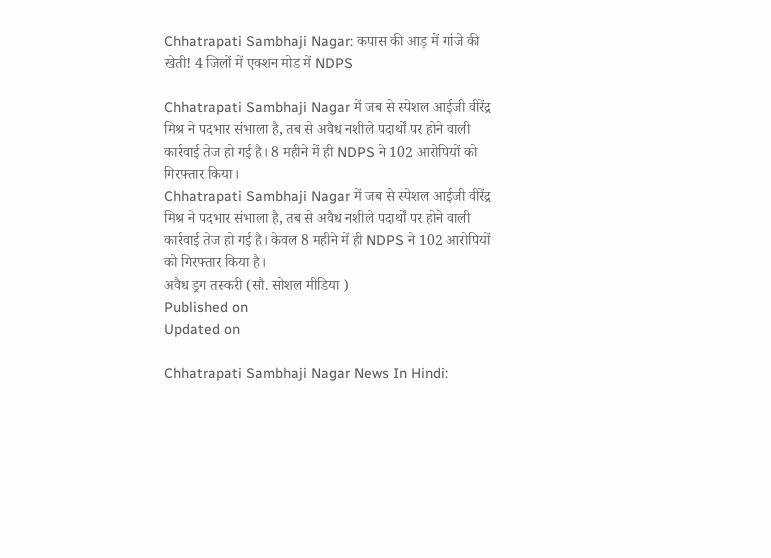Chhatrapati Sambhaji Nagar: कपास की आड़ में गांजे की खेती! 4 जिलों में एक्शन मोड में NDPS

Chhatrapati Sambhaji Nagar में जब से स्पेशल आईजी वीरेंद्र मिश्र ने पदभार संभाला है, तब से अवैध नशीले पदार्थों पर होने वाली कार्रवाई तेज हो गई है। 8 महीने में ही NDPS ने 102 आरोपियों को गिरफ्तार किया।
Chhatrapati Sambhaji Nagar में जब से स्पेशल आईजी वीरेंद्र मिश्र ने पदभार संभाला है, तब से अवैध नशीले पदार्थों पर होने वाली कार्रवाई तेज हो गई है। केवल 8 महीने में ही NDPS ने 102 आरोपियों को गिरफ्तार किया है।
अवैध ड्रग तस्करी (सौ. सोशल मीडिया )
Published on
Updated on

Chhatrapati Sambhaji Nagar News In Hindi: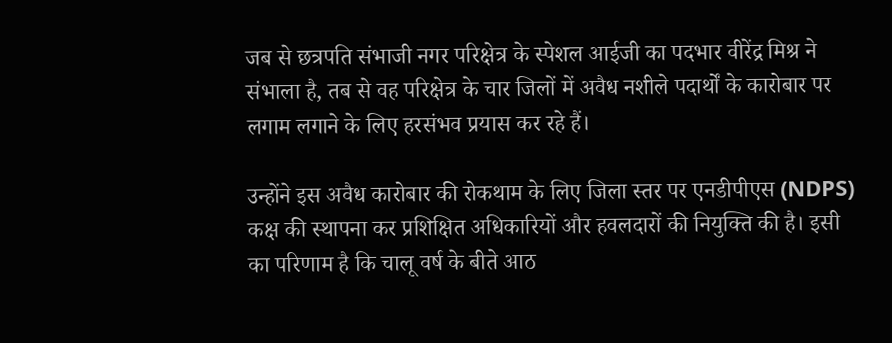जब से छत्रपति संभाजी नगर परिक्षेत्र के स्पेशल आईजी का पदभार वीरेंद्र मिश्र ने संभाला है, तब से वह परिक्षेत्र के चार जिलों में अवैध नशीले पदार्थों के कारोबार पर लगाम लगाने के लिए हरसंभव प्रयास कर रहे हैं।

उन्होंने इस अवैध कारोबार की रोकथाम के लिए जिला स्तर पर एनडीपीएस (NDPS) कक्ष की स्थापना कर प्रशिक्षित अधिकारियों और हवलदारों की नियुक्ति की है। इसी का परिणाम है कि चालू वर्ष के बीते आठ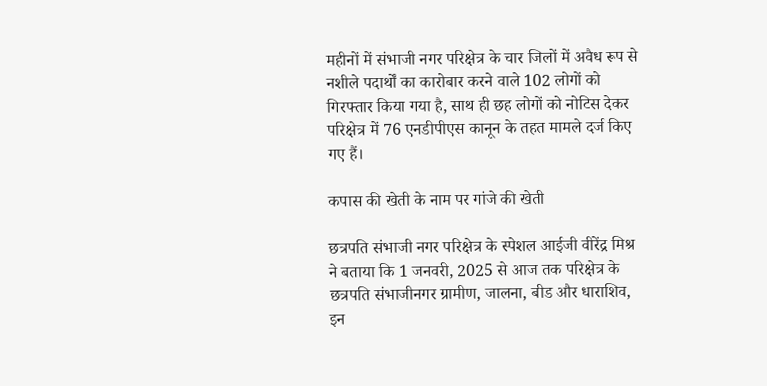महीनों में संभाजी नगर परिक्षेत्र के चार जिलों में अवैध रूप से नशीले पदार्थों का कारोबार करने वाले 102 लोगों को गिरफ्तार किया गया है, साथ ही छह लोगों को नोटिस देकर परिक्षेत्र में 76 एनडीपीएस कानून के तहत मामले दर्ज किए गए हैं।

कपास की खेती के नाम पर गांजे की खेती

छत्रपति संभाजी नगर परिक्षेत्र के स्पेशल आईजी वीरेंद्र मिश्र ने बताया कि 1 जनवरी, 2025 से आज तक परिक्षेत्र के छत्रपति संभाजीनगर ग्रामीण, जालना, बीड और धाराशिव, इन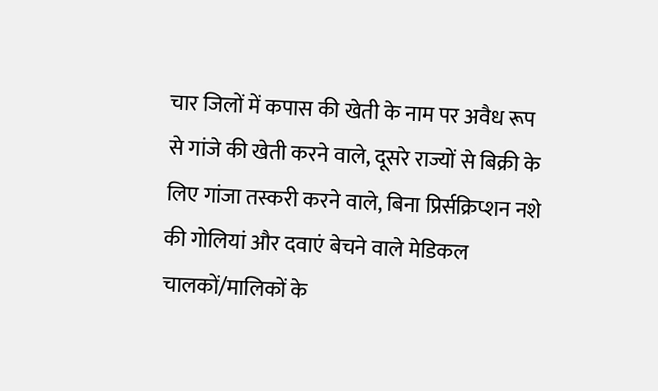चार जिलों में कपास की खेती के नाम पर अवैध रूप से गांजे की खेती करने वाले, दूसरे राज्यों से बिक्री के लिए गांजा तस्करी करने वाले, बिना प्रिर्सक्रिप्शन नशे की गोलियां और दवाएं बेचने वाले मेडिकल चालकों/मालिकों के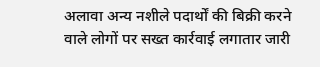अलावा अन्य नशीले पदार्थों की बिक्री करने वाले लोगों पर सख्त कार्रवाई लगातार जारी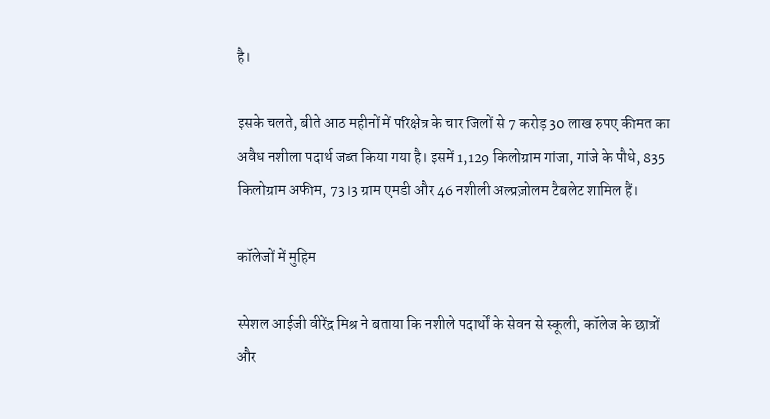है।

इसके चलते, बीते आठ महीनों में परिक्षेत्र के चार जिलों से 7 करोड़ 30 लाख रुपए कीमत का अवैध नशीला पदार्थ जब्त किया गया है। इसमें 1,129 किलोग्राम गांजा, गांजे के पौधे, 835 किलोग्राम अफीम, 73।3 ग्राम एमडी और 46 नशीली अल्प्रज़ोलम टैबलेट शामिल हैं।

कॉलेजों में मुहिम

स्पेशल आईजी वीरेंद्र मिश्र ने बताया कि नशीले पदार्थों के सेवन से स्कूली, कॉलेज के छात्रों और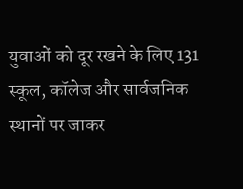युवाओं को दूर रखने के लिए 131 स्कूल, कॉलेज और सार्वजनिक स्थानों पर जाकर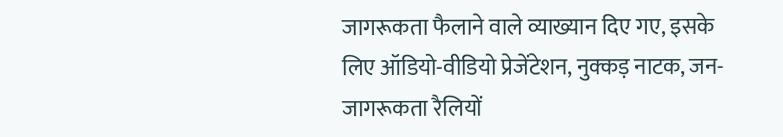जागरूकता फैलाने वाले व्याख्यान दिए गए, इसके लिए ऑडियो-वीडियो प्रेजेंटेशन, नुक्कड़ नाटक, जन-जागरूकता रैलियों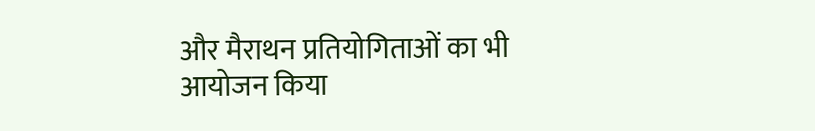और मैराथन प्रतियोगिताओं का भी आयोजन किया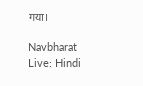गया।

Navbharat Live: Hindi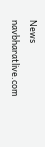News
navbharatlive.com